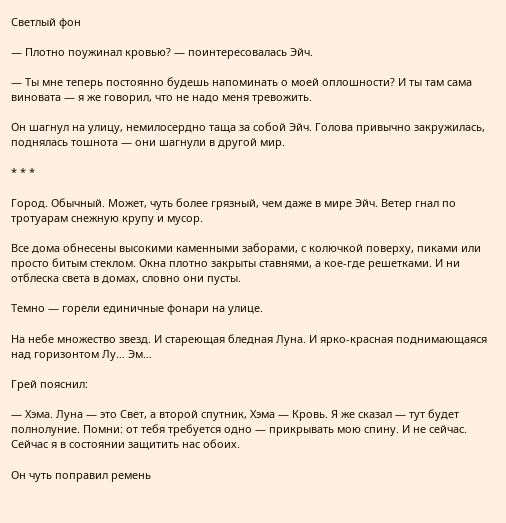Светлый фон

— Плотно поужинал кровью? — поинтересовалась Эйч.

— Ты мне теперь постоянно будешь напоминать о моей оплошности? И ты там сама виновата — я же говорил, что не надо меня тревожить.

Он шагнул на улицу, немилосердно таща за собой Эйч. Голова привычно закружилась, поднялась тошнота — они шагнули в другой мир.

* * *

Город. Обычный. Может, чуть более грязный, чем даже в мире Эйч. Ветер гнал по тротуарам снежную крупу и мусор.

Все дома обнесены высокими каменными заборами, с колючкой поверху, пиками или просто битым стеклом. Окна плотно закрыты ставнями, а кое-где решетками. И ни отблеска света в домах, словно они пусты.

Темно — горели единичные фонари на улице.

На небе множество звезд. И стареющая бледная Луна. И ярко-красная поднимающаяся над горизонтом Лу… Эм…

Грей пояснил:

— Хэма. Луна — это Свет, а второй спутник, Хэма — Кровь. Я же сказал — тут будет полнолуние. Помни: от тебя требуется одно — прикрывать мою спину. И не сейчас. Сейчас я в состоянии защитить нас обоих.

Он чуть поправил ремень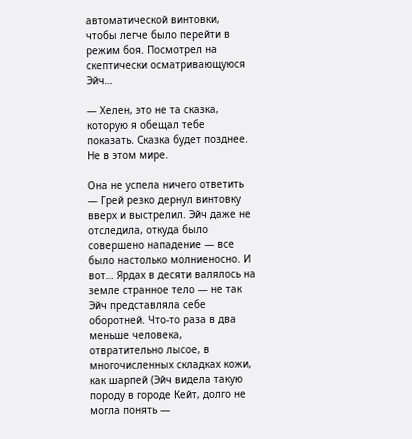автоматической винтовки, чтобы легче было перейти в режим боя. Посмотрел на скептически осматривающуюся Эйч…

— Хелен, это не та сказка, которую я обещал тебе показать. Сказка будет позднее. Не в этом мире.

Она не успела ничего ответить — Грей резко дернул винтовку вверх и выстрелил. Эйч даже не отследила, откуда было совершено нападение — все было настолько молниеносно. И вот… Ярдах в десяти валялось на земле странное тело — не так Эйч представляла себе оборотней. Что-то раза в два меньше человека, отвратительно лысое, в многочисленных складках кожи, как шарпей (Эйч видела такую породу в городе Кейт, долго не могла понять —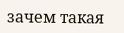зачем такая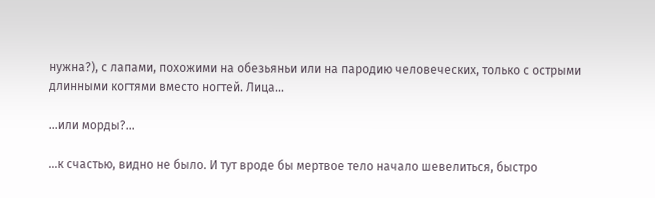нужна?), с лапами, похожими на обезьяньи или на пародию человеческих, только с острыми длинными когтями вместо ногтей. Лица…

…или морды?…

…к счастью, видно не было. И тут вроде бы мертвое тело начало шевелиться, быстро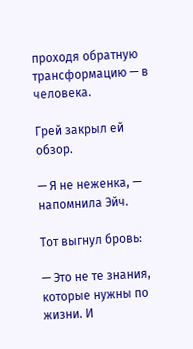проходя обратную трансформацию — в человека.

Грей закрыл ей обзор.

— Я не неженка, — напомнила Эйч.

Тот выгнул бровь:

— Это не те знания, которые нужны по жизни. И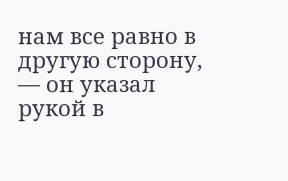нам все равно в другую сторону, — он указал рукой в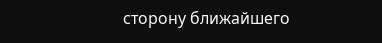сторону ближайшего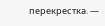перекрестка. —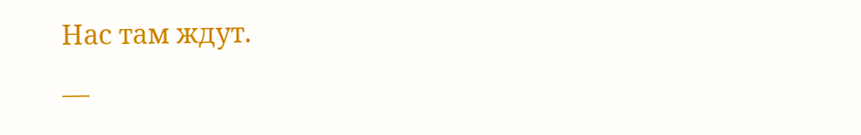Нас там ждут.

—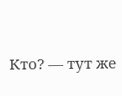Кто? — тут же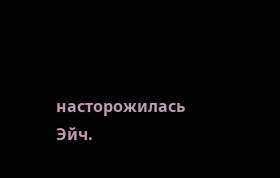насторожилась Эйч.